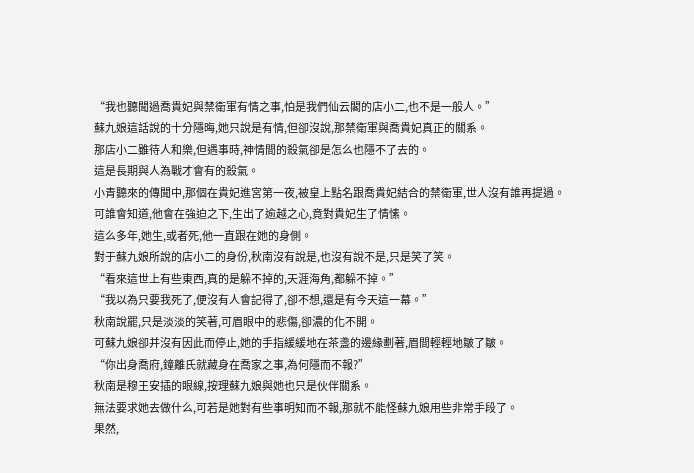“我也聽聞過喬貴妃與禁衛軍有情之事,怕是我們仙云閣的店小二,也不是一般人。”
蘇九娘這話說的十分隱晦,她只說是有情,但卻沒說,那禁衛軍與喬貴妃真正的關系。
那店小二雖待人和樂,但遇事時,神情間的殺氣卻是怎么也隱不了去的。
這是長期與人為戰才會有的殺氣。
小青聽來的傳聞中,那個在貴妃進宮第一夜,被皇上點名跟喬貴妃結合的禁衛軍,世人沒有誰再提過。
可誰會知道,他會在強迫之下,生出了逾越之心,竟對貴妃生了情愫。
這么多年,她生,或者死,他一直跟在她的身側。
對于蘇九娘所說的店小二的身份,秋南沒有說是,也沒有說不是,只是笑了笑。
“看來這世上有些東西,真的是躲不掉的,天涯海角,都躲不掉。”
“我以為只要我死了,便沒有人會記得了,卻不想,還是有今天這一幕。”
秋南說罷,只是淡淡的笑著,可眉眼中的悲傷,卻濃的化不開。
可蘇九娘卻并沒有因此而停止,她的手指緩緩地在茶盞的邊緣劃著,眉間輕輕地皺了皺。
“你出身喬府,鐘離氏就藏身在喬家之事,為何隱而不報?”
秋南是穆王安插的眼線,按理蘇九娘與她也只是伙伴關系。
無法要求她去做什么,可若是她對有些事明知而不報,那就不能怪蘇九娘用些非常手段了。
果然,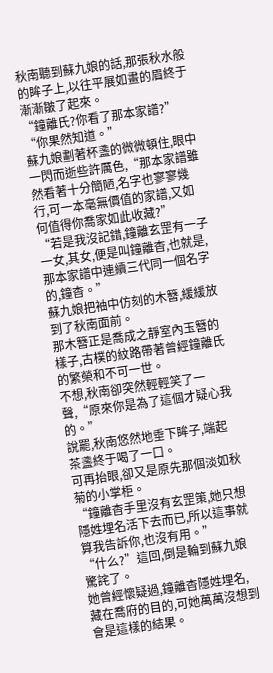秋南聽到蘇九娘的話,那張秋水般的眸子上,以往平展如畫的眉終于漸漸皺了起來。
“鐘離氏?你看了那本家譜?”
“你果然知道。”
蘇九娘劃著杯盞的微微頓住,眼中一閃而逝些許厲色,“那本家譜雖然看著十分簡陋,名字也寥寥幾行,可一本毫無價值的家譜,又如何值得你喬家如此收藏?”
“若是我沒記錯,鐘離玄罡有一子一女,其女,便是叫鐘離杳,也就是,那本家譜中連續三代同一個名字的,鐘杳。”
蘇九娘把袖中仿刻的木簪,緩緩放到了秋南面前。
那木簪正是喬成之靜室內玉簪的樣子,古樸的紋路帶著曾經鐘離氏的繁榮和不可一世。
不想,秋南卻突然輕輕笑了一聲,“原來你是為了這個才疑心我的。”
說罷,秋南悠然地垂下眸子,端起茶盞終于喝了一口。
可再抬眼,卻又是原先那個淡如秋菊的小掌柜。
“鐘離杳手里沒有玄罡策,她只想隱姓埋名活下去而已,所以這事就算我告訴你,也沒有用。”
“什么?”這回,倒是輪到蘇九娘驚詫了。
她曾經懷疑過,鐘離杳隱姓埋名,藏在喬府的目的,可她萬萬沒想到會是這樣的結果。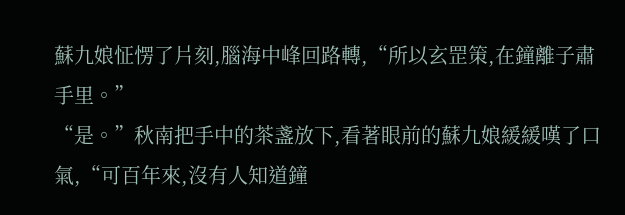蘇九娘怔愣了片刻,腦海中峰回路轉,“所以玄罡策,在鐘離子肅手里。”
“是。”秋南把手中的茶盞放下,看著眼前的蘇九娘緩緩嘆了口氣,“可百年來,沒有人知道鐘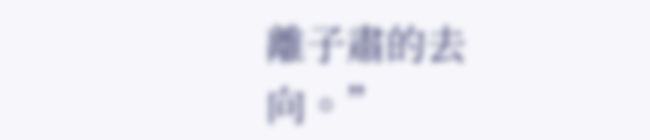離子肅的去向。”